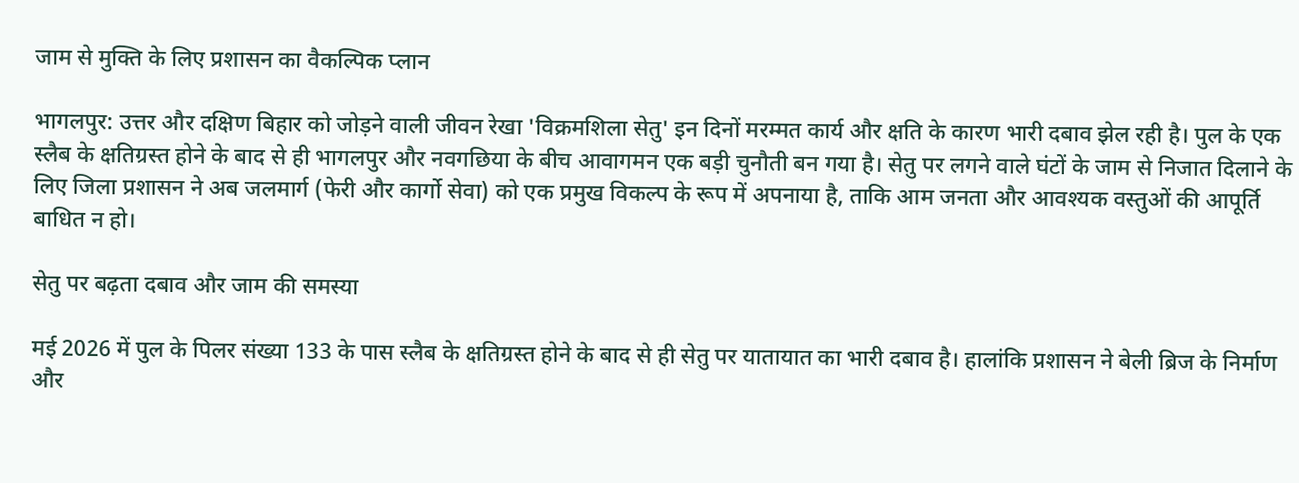जाम से मुक्ति के लिए प्रशासन का वैकल्पिक प्लान

भागलपुर: उत्तर और दक्षिण बिहार को जोड़ने वाली जीवन रेखा 'विक्रमशिला सेतु' इन दिनों मरम्मत कार्य और क्षति के कारण भारी दबाव झेल रही है। पुल के एक स्लैब के क्षतिग्रस्त होने के बाद से ही भागलपुर और नवगछिया के बीच आवागमन एक बड़ी चुनौती बन गया है। सेतु पर लगने वाले घंटों के जाम से निजात दिलाने के लिए जिला प्रशासन ने अब जलमार्ग (फेरी और कार्गो सेवा) को एक प्रमुख विकल्प के रूप में अपनाया है, ताकि आम जनता और आवश्यक वस्तुओं की आपूर्ति बाधित न हो।

सेतु पर बढ़ता दबाव और जाम की समस्या

मई 2026 में पुल के पिलर संख्या 133 के पास स्लैब के क्षतिग्रस्त होने के बाद से ही सेतु पर यातायात का भारी दबाव है। हालांकि प्रशासन ने बेली ब्रिज के निर्माण और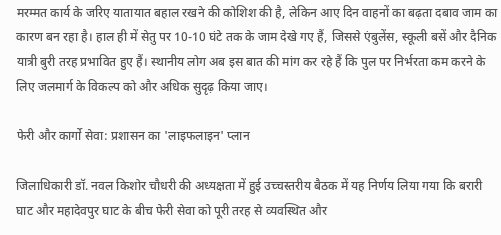मरम्मत कार्य के जरिए यातायात बहाल रखने की कोशिश की है, लेकिन आए दिन वाहनों का बढ़ता दबाव जाम का कारण बन रहा है। हाल ही में सेतु पर 10-10 घंटे तक के जाम देखे गए हैं, जिससे एंबुलेंस, स्कूली बसें और दैनिक यात्री बुरी तरह प्रभावित हुए हैं। स्थानीय लोग अब इस बात की मांग कर रहे हैं कि पुल पर निर्भरता कम करने के लिए जलमार्ग के विकल्प को और अधिक सुदृढ़ किया जाए।

फेरी और कार्गो सेवा: प्रशासन का 'लाइफलाइन' प्लान

जिलाधिकारी डॉ. नवल किशोर चौधरी की अध्यक्षता में हुई उच्चस्तरीय बैठक में यह निर्णय लिया गया कि बरारी घाट और महादेवपुर घाट के बीच फेरी सेवा को पूरी तरह से व्यवस्थित और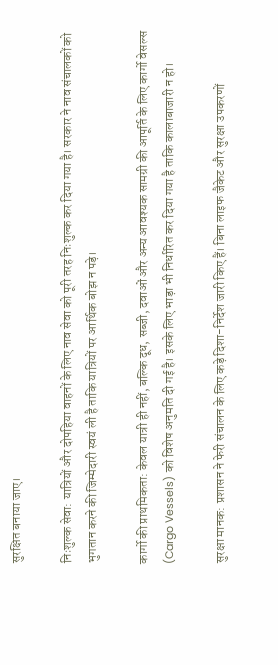सुरक्षित बनाया जाए।

निःशुल्क सेवा: यात्रियों और दोपहिया वाहनों के लिए नाव सेवा को पूरी तरह निःशुल्क कर दिया गया है। सरकार ने नाव संचालकों को भुगतान करने की जिम्मेदारी स्वयं ली है ताकि यात्रियों पर आर्थिक बोझ न पड़े।

कार्गो की प्राथमिकता: केवल यात्री ही नहीं, बल्कि दूध, सब्जी, दवाओं और अन्य आवश्यक सामग्री की आपूर्ति के लिए कार्गो वेसल्स (Cargo Vessels) को विशेष अनुमति दी गई है। इसके लिए भाड़ा भी निर्धारित कर दिया गया है ताकि कालाबाजारी न हो।

सुरक्षा मानक: प्रशासन ने फेरी संचालन के लिए कड़े दिशा-निर्देश जारी किए हैं। बिना लाइफ जैकेट और सुरक्षा उपकरणों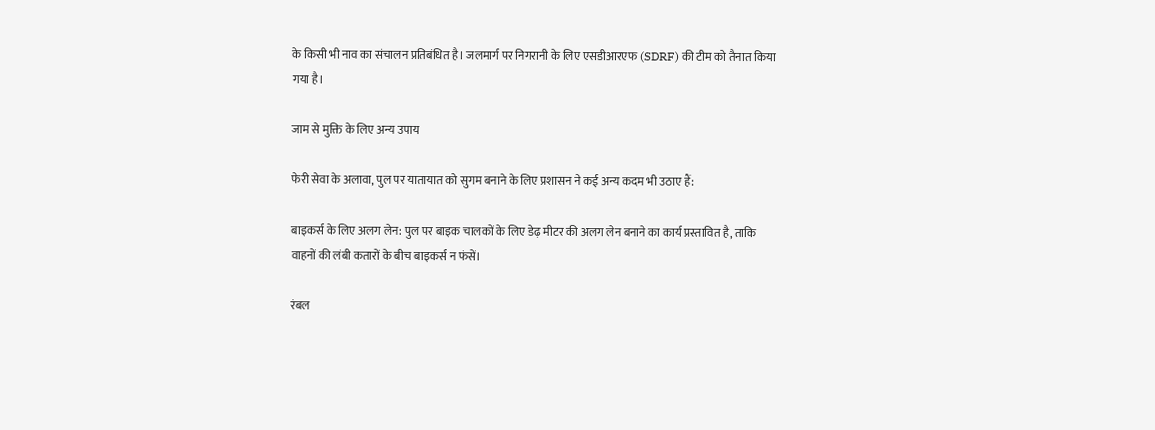के किसी भी नाव का संचालन प्रतिबंधित है। जलमार्ग पर निगरानी के लिए एसडीआरएफ (SDRF) की टीम को तैनात किया गया है।

जाम से मुक्ति के लिए अन्य उपाय

फेरी सेवा के अलावा, पुल पर यातायात को सुगम बनाने के लिए प्रशासन ने कई अन्य कदम भी उठाए हैं:

बाइकर्स के लिए अलग लेन: पुल पर बाइक चालकों के लिए डेढ़ मीटर की अलग लेन बनाने का कार्य प्रस्तावित है, ताकि वाहनों की लंबी कतारों के बीच बाइकर्स न फंसें।

रंबल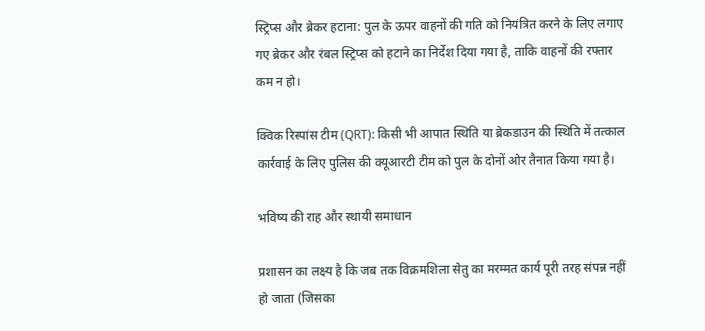स्ट्रिप्स और ब्रेकर हटाना: पुल के ऊपर वाहनों की गति को नियंत्रित करने के लिए लगाए गए ब्रेकर और रंबल स्ट्रिप्स को हटाने का निर्देश दिया गया है, ताकि वाहनों की रफ्तार कम न हो।

क्विक रिस्पांस टीम (QRT): किसी भी आपात स्थिति या ब्रेकडाउन की स्थिति में तत्काल कार्रवाई के लिए पुलिस की क्यूआरटी टीम को पुल के दोनों ओर तैनात किया गया है।

भविष्य की राह और स्थायी समाधान

प्रशासन का लक्ष्य है कि जब तक विक्रमशिला सेतु का मरम्मत कार्य पूरी तरह संपन्न नहीं हो जाता (जिसका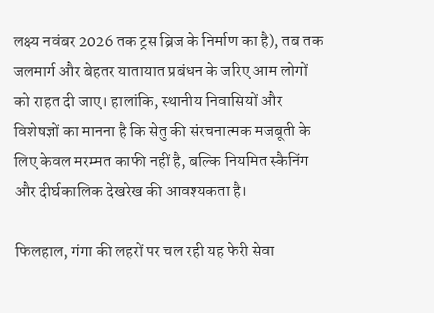लक्ष्य नवंबर 2026 तक ट्रस ब्रिज के निर्माण का है), तब तक जलमार्ग और बेहतर यातायात प्रबंधन के जरिए आम लोगों को राहत दी जाए। हालांकि, स्थानीय निवासियों और विशेषज्ञों का मानना है कि सेतु की संरचनात्मक मजबूती के लिए केवल मरम्मत काफी नहीं है, बल्कि नियमित स्कैनिंग और दीर्घकालिक देखरेख की आवश्यकता है।

फिलहाल, गंगा की लहरों पर चल रही यह फेरी सेवा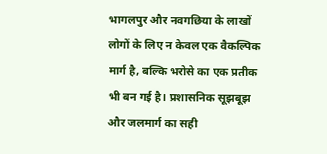भागलपुर और नवगछिया के लाखों लोगों के लिए न केवल एक वैकल्पिक मार्ग है, बल्कि भरोसे का एक प्रतीक भी बन गई है। प्रशासनिक सूझबूझ और जलमार्ग का सही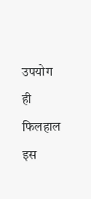उपयोग ही फिलहाल इस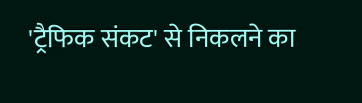'ट्रैफिक संकट' से निकलने का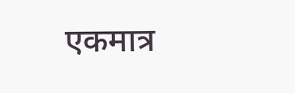एकमात्र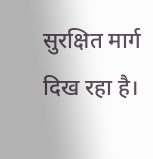सुरक्षित मार्ग दिख रहा है।